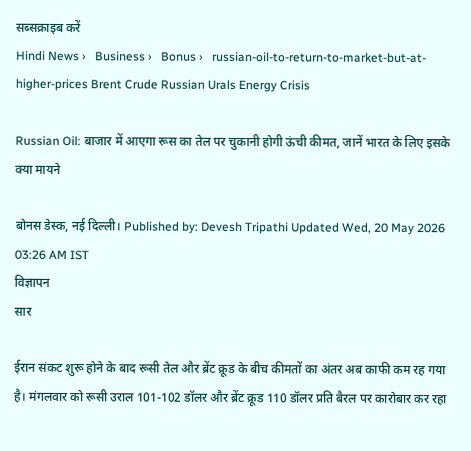सब्सक्राइब करें
Hindi News ›   Business ›   Bonus ›   russian-oil-to-return-to-market-but-at-higher-prices Brent Crude Russian Urals Energy Crisis

Russian Oil: बाजार में आएगा रूस का तेल पर चुकानी होगी ऊंची कीमत, जानें भारत के लिए इसके क्या मायने

बोनस डेस्क, नई दिल्ली। Published by: Devesh Tripathi Updated Wed, 20 May 2026 03:26 AM IST
विज्ञापन
सार

ईरान संकट शुरू होने के बाद रूसी तेल और ब्रेंट क्रूड के बीच कीमतों का अंतर अब काफी कम रह गया है। मंगलवार को रूसी उराल 101-102 डॉलर और ब्रेंट क्रूड 110 डॉलर प्रति बैरल पर कारोबार कर रहा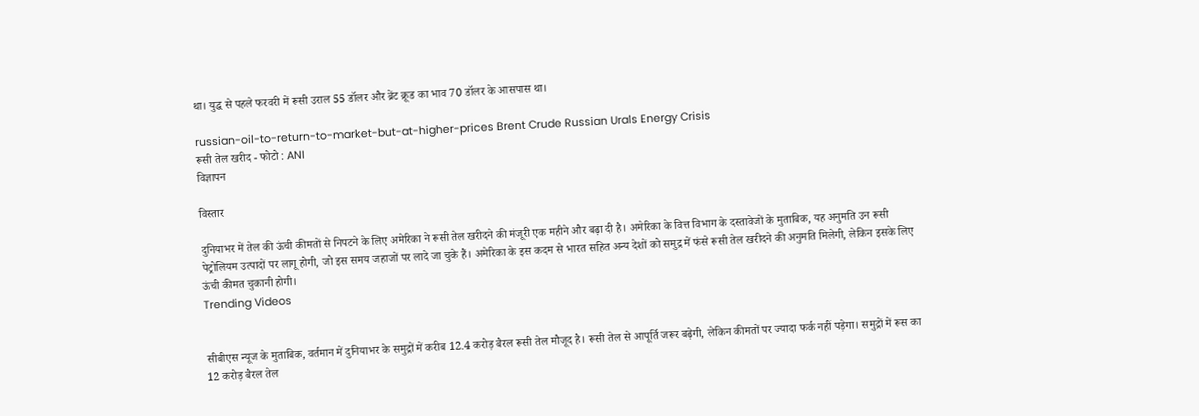था। युद्ध से पहले फरवरी में रूसी उराल 55 डॉलर और ब्रेंट क्रूड का भाव 70 डॉलर के आसपास था।

russian-oil-to-return-to-market-but-at-higher-prices Brent Crude Russian Urals Energy Crisis
रूसी तेल खरीद - फोटो : ANI
विज्ञापन

विस्तार

दुनियाभर में तेल की ऊंची कीमतों से निपटने के लिए अमेरिका ने रूसी तेल खरीदने की मंजूरी एक महीने और बढ़ा दी है। अमेरिका के वित्त विभाग के दस्तावेजों के मुताबिक, यह अनुमति उन रूसी पेट्रोलियम उत्पादों पर लागू होगी, जो इस समय जहाजों पर लादे जा चुके हैं। अमेरिका के इस कदम से भारत सहित अन्य देशों को समुद्र में फंसे रूसी तेल खरीदने की अनुमति मिलेगी, लेकिन इसके लिए ऊंची कीमत चुकानी होगी।
Trending Videos


सीबीएस न्यूज के मुताबिक, वर्तमान में दुनियाभर के समुद्रों में करीब 12.4 करोड़ बैरल रूसी तेल मौजूद है। रूसी तेल से आपूर्ति जरूर बढ़ेगी, लेकिन कीमतों पर ज्यादा फर्क नहीं पड़ेगा। समुद्रों में रूस का 12 करोड़ बैरल तेल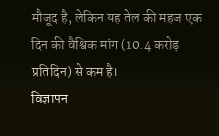मौजूद है, लेकिन यह तेल की महज एक दिन की वैश्विक मांग (10.4 करोड़ प्रतिदिन) से कम है।
विज्ञापन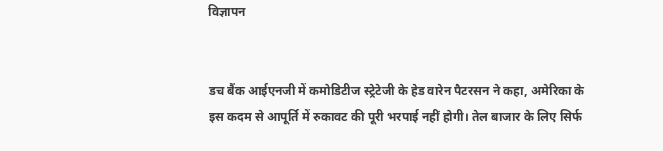विज्ञापन


डच बैंक आईएनजी में कमोडिटीज स्ट्रेटेजी के हेड वारेन पैटरसन ने कहा, अमेरिका के इस कदम से आपूर्ति में रुकावट की पूरी भरपाई नहीं होगी। तेल बाजार के लिए सिर्फ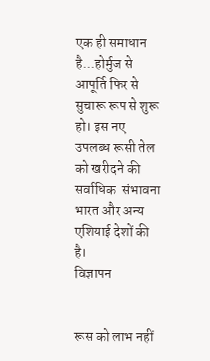एक ही समाधान है...होर्मुज से आपूर्ति फिर से सुचारू रूप से शुरू हो। इस नए उपलब्ध रूसी तेल को खरीदने की सर्वाधिक  संभावना भारत और अन्य एशियाई देशों की है।
विज्ञापन


रूस को लाभ नहीं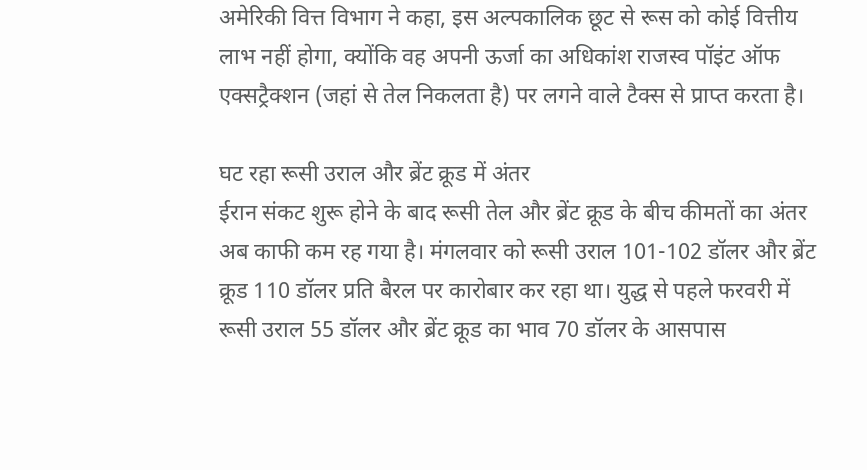अमेरिकी वित्त विभाग ने कहा, इस अल्पकालिक छूट से रूस को कोई वित्तीय लाभ नहीं होगा, क्योंकि वह अपनी ऊर्जा का अधिकांश राजस्व पॉइंट ऑफ एक्सट्रैक्शन (जहां से तेल निकलता है) पर लगने वाले टैक्स से प्राप्त करता है।

घट रहा रूसी उराल और ब्रेंट क्रूड में अंतर
ईरान संकट शुरू होने के बाद रूसी तेल और ब्रेंट क्रूड के बीच कीमतों का अंतर अब काफी कम रह गया है। मंगलवार को रूसी उराल 101-102 डॉलर और ब्रेंट क्रूड 110 डॉलर प्रति बैरल पर कारोबार कर रहा था। युद्ध से पहले फरवरी में रूसी उराल 55 डॉलर और ब्रेंट क्रूड का भाव 70 डॉलर के आसपास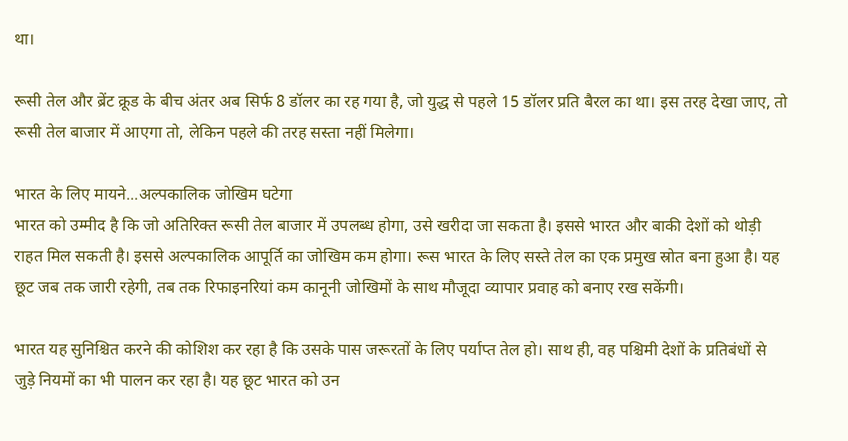था।

रूसी तेल और ब्रेंट क्रूड के बीच अंतर अब सिर्फ 8 डॉलर का रह गया है, जो युद्ध से पहले 15 डॉलर प्रति बैरल का था। इस तरह देखा जाए, तो रूसी तेल बाजार में आएगा तो, लेकिन पहले की तरह सस्ता नहीं मिलेगा।

भारत के लिए मायने...अल्पकालिक जोखिम घटेगा
भारत को उम्मीद है कि जो अतिरिक्त रूसी तेल बाजार में उपलब्ध होगा, उसे खरीदा जा सकता है। इससे भारत और बाकी देशों को थोड़ी राहत मिल सकती है। इससे अल्पकालिक आपूर्ति का जोखिम कम होगा। रूस भारत के लिए सस्ते तेल का एक प्रमुख स्रोत बना हुआ है। यह छूट जब तक जारी रहेगी, तब तक रिफाइनरियां कम कानूनी जोखिमों के साथ मौजूदा व्यापार प्रवाह को बनाए रख सकेंगी।

भारत यह सुनिश्चित करने की कोशिश कर रहा है कि उसके पास जरूरतों के लिए पर्याप्त तेल हो। साथ ही, वह पश्चिमी देशों के प्रतिबंधों से जुड़े नियमों का भी पालन कर रहा है। यह छूट भारत को उन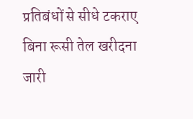प्रतिबंधों से सीधे टकराए बिना रूसी तेल खरीदना जारी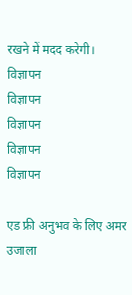रखने में मदद करेगी।
विज्ञापन
विज्ञापन
विज्ञापन
विज्ञापन
विज्ञापन

एड फ्री अनुभव के लिए अमर उजाला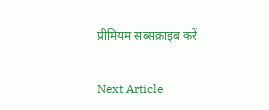प्रीमियम सब्सक्राइब करें

Next Article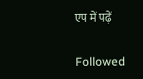एप में पढ़ें

Followed